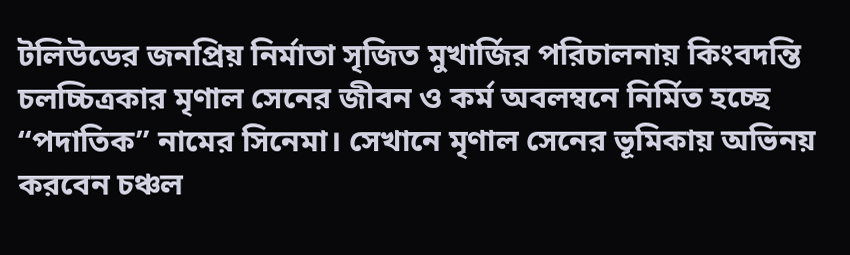টলিউডের জনপ্রিয় নির্মাতা সৃজিত মুখার্জির পরিচালনায় কিংবদন্তি চলচ্চিত্রকার মৃণাল সেনের জীবন ও কর্ম অবলম্বনে নির্মিত হচ্ছে “পদাতিক” নামের সিনেমা। সেখানে মৃণাল সেনের ভূমিকায় অভিনয় করবেন চঞ্চল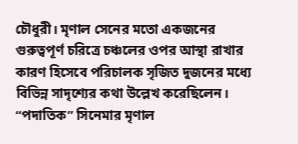চৌধুরী। মৃণাল সেনের মতো একজনের গুরুত্বপূর্ণ চরিত্রে চঞ্চলের ওপর আস্থা রাখার কারণ হিসেবে পরিচালক সৃজিত দুজনের মধ্যে বিভিন্ন সাদৃশ্যের কথা উল্লেখ করেছিলেন।
“পদাতিক” সিনেমার মৃণাল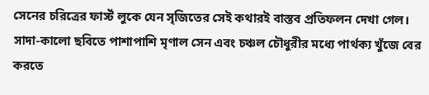সেনের চরিত্রের ফার্স্ট লুকে যেন সৃজিতের সেই কথারই বাস্তব প্রতিফলন দেখা গেল। সাদা-কালো ছবিতে পাশাপাশি মৃণাল সেন এবং চঞ্চল চৌধুরীর মধ্যে পার্থক্য খুঁজে বের করতে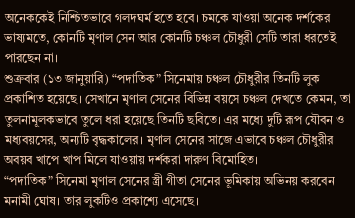অনেককেই নিশ্চিতভাবে গলদঘর্ম হতে হবে। চমকে যাওয়া অনেক দর্শকের ভাষ্যমতে, কোনটি মৃণাল সেন আর কোনটি চঞ্চল চৌধুরী সেটি তারা ধরতেই পারছেন না।
শুক্রবার (১৩ জানুয়ারি) “পদাতিক” সিনেমায় চঞ্চল চৌধুরীর তিনটি লুক প্রকাশিত হয়েছে। সেখানে মৃণাল সেনের বিভিন্ন বয়সে চঞ্চল দেখতে কেমন, তা তুলনামূলকভাবে তুলে ধরা হয়েছে তিনটি ছবিতে। এর মধ্যে দুটি রূপ যৌবন ও মধ্যবয়সের, অন্যটি বৃদ্ধকালের। মৃণাল সেনের সাজে এভাবে চঞ্চল চৌধুরীর অবয়ব খাপে খাপ মিলে যাওয়ায় দর্শকরা দারুণ বিমোহিত।
“পদাতিক” সিনেমা মৃণাল সেনের স্ত্রী গীতা সেনের ভূমিকায় অভিনয় করবেন মনামী ঘোষ। তার লুকটিও প্রকাশ্যে এসেছে।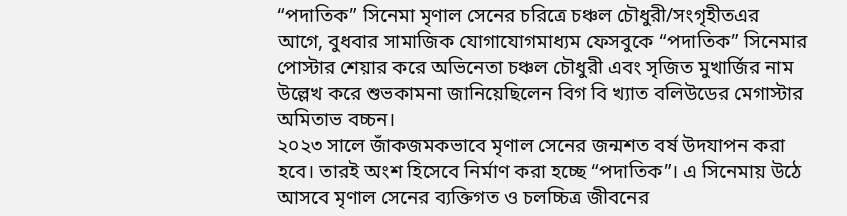“পদাতিক” সিনেমা মৃণাল সেনের চরিত্রে চঞ্চল চৌধুরী/সংগৃহীতএর আগে, বুধবার সামাজিক যোগাযোগমাধ্যম ফেসবুকে “পদাতিক” সিনেমার পোস্টার শেয়ার করে অভিনেতা চঞ্চল চৌধুরী এবং সৃজিত মুখার্জির নাম উল্লেখ করে শুভকামনা জানিয়েছিলেন বিগ বি খ্যাত বলিউডের মেগাস্টার অমিতাভ বচ্চন।
২০২৩ সালে জাঁকজমকভাবে মৃণাল সেনের জন্মশত বর্ষ উদযাপন করা হবে। তারই অংশ হিসেবে নির্মাণ করা হচ্ছে “পদাতিক”। এ সিনেমায় উঠে আসবে মৃণাল সেনের ব্যক্তিগত ও চলচ্চিত্র জীবনের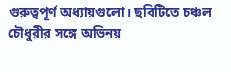গুরুত্বপূর্ণ অধ্যায়গুলো। ছবিটিতে চঞ্চল চৌধুরীর সঙ্গে অভিনয়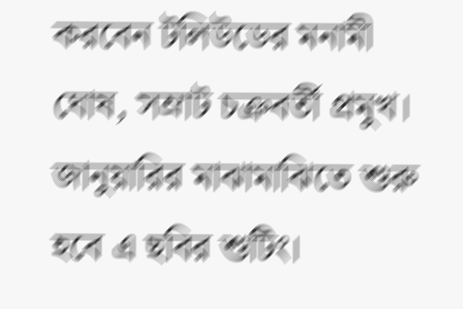করবেন টলিউডের মনামী ঘোষ, সম্রাট চক্রবর্তী প্রমুখ। জানুয়ারির মাঝামাঝিতে শুরু হবে এ ছবির শুটিং।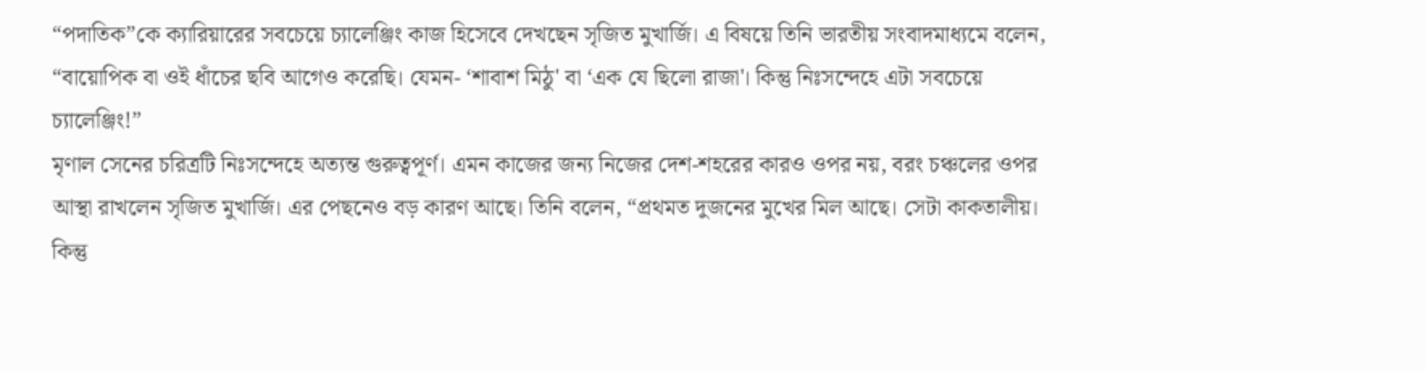“পদাতিক”কে ক্যারিয়ারের সবচেয়ে চ্যালেঞ্জিং কাজ হিসেবে দেখছেন সৃজিত মুখার্জি। এ বিষয়ে তিনি ভারতীয় সংবাদমাধ্যমে বলেন, “বায়োপিক বা ওই ধাঁচের ছবি আগেও করেছি। যেমন- ‘শাবাশ মিঠু' বা ‘এক যে ছিলো রাজা'। কিন্তু নিঃসন্দেহে এটা সবচেয়ে চ্যালেঞ্জিং!”
মৃণাল সেনের চরিত্রটি নিঃসন্দেহে অত্যন্ত গুরুত্বপূর্ণ। এমন কাজের জন্য নিজের দেশ-শহরের কারও ওপর নয়, বরং চঞ্চলের ওপর আস্থা রাখলেন সৃজিত মুখার্জি। এর পেছনেও বড় কারণ আছে। তিনি বলেন, “প্রথমত দুজনের মুখের মিল আছে। সেটা কাকতালীয়। কিন্তু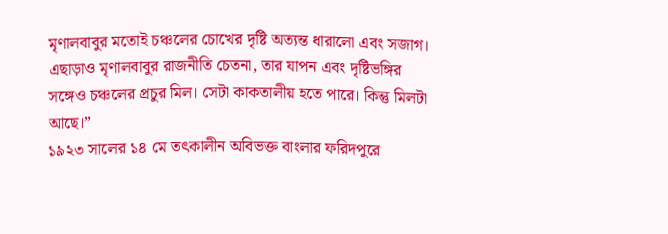মৃণালবাবুর মতোই চঞ্চলের চোখের দৃষ্টি অত্যন্ত ধারালো এবং সজাগ। এছাড়াও মৃণালবাবুর রাজনীতি চেতনা, তার যাপন এবং দৃষ্টিভঙ্গির সঙ্গেও চঞ্চলের প্রচুর মিল। সেটা কাকতালীয় হতে পারে। কিন্তু মিলটা আছে।”
১৯২৩ সালের ১৪ মে তৎকালীন অবিভক্ত বাংলার ফরিদপুরে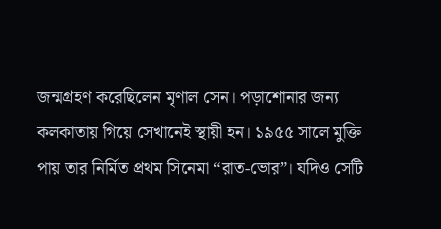জন্মগ্রহণ করেছিলেন মৃণাল সেন। পড়াশোনার জন্য কলকাতায় গিয়ে সেখানেই স্থায়ী হন। ১৯৫৫ সালে মুক্তি পায় তার নির্মিত প্রথম সিনেমা “রাত-ভোর”। যদিও সেটি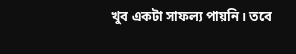খুব একটা সাফল্য পায়নি। তবে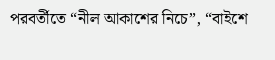পরবর্তীতে “নীল আকাশের নিচে”, “বাইশে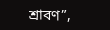শ্রাবণ”,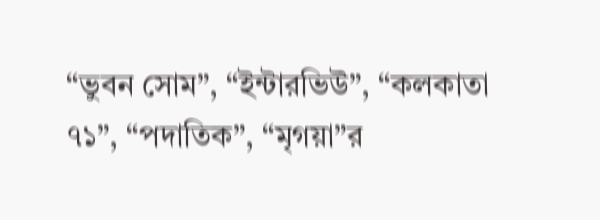“ভুবন সোম”, “ইন্টারভিউ”, “কলকাতা ৭১”, “পদাতিক”, “মৃগয়া”র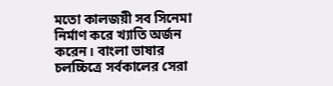মতো কালজয়ী সব সিনেমা নির্মাণ করে খ্যাতি অর্জন করেন। বাংলা ভাষার চলচ্চিত্রে সর্বকালের সেরা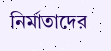নির্মাতাদের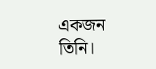একজন তিনি।